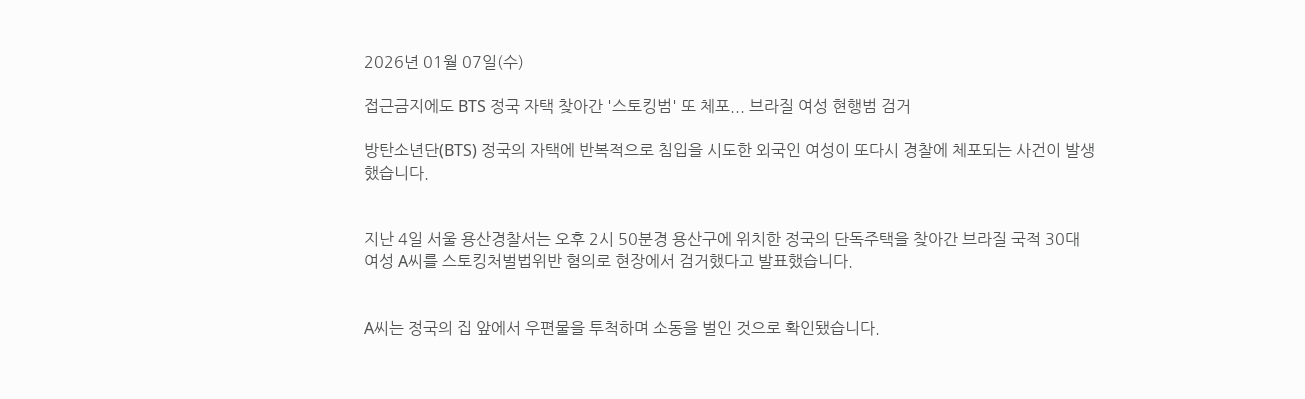2026년 01월 07일(수)

접근금지에도 BTS 정국 자택 찾아간 '스토킹범' 또 체포... 브라질 여성 현행범 검거

방탄소년단(BTS) 정국의 자택에 반복적으로 침입을 시도한 외국인 여성이 또다시 경찰에 체포되는 사건이 발생했습니다.


지난 4일 서울 용산경찰서는 오후 2시 50분경 용산구에 위치한 정국의 단독주택을 찾아간 브라질 국적 30대 여성 A씨를 스토킹처벌법위반 혐의로 현장에서 검거했다고 발표했습니다.


A씨는 정국의 집 앞에서 우편물을 투척하며 소동을 벌인 것으로 확인됐습니다.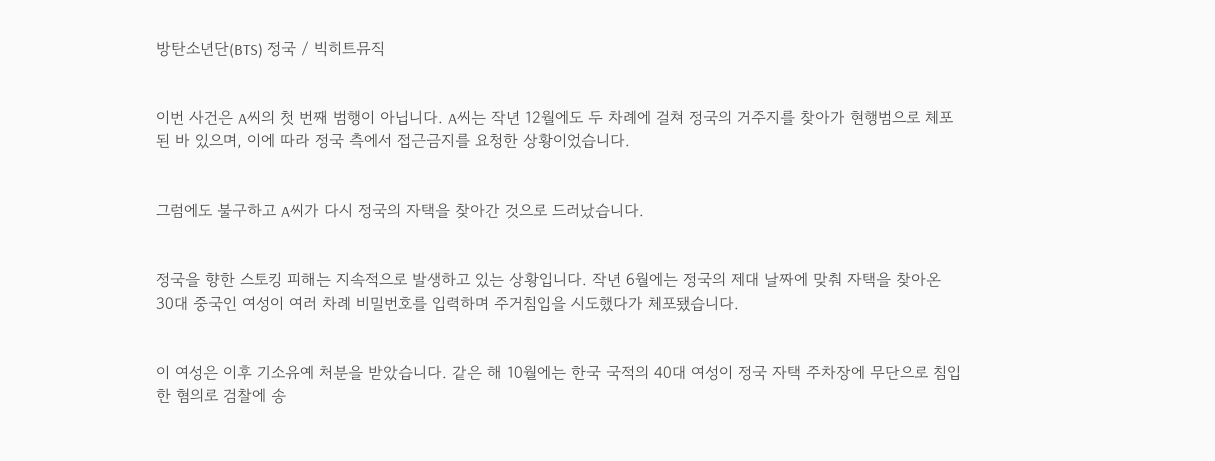방탄소년단(BTS) 정국 / 빅히트뮤직


이번 사건은 A씨의 첫 번째 범행이 아닙니다. A씨는 작년 12월에도 두 차례에 걸쳐 정국의 거주지를 찾아가 현행범으로 체포된 바 있으며, 이에 따라 정국 측에서 접근금지를 요청한 상황이었습니다.


그럼에도 불구하고 A씨가 다시 정국의 자택을 찾아간 것으로 드러났습니다.


정국을 향한 스토킹 피해는 지속적으로 발생하고 있는 상황입니다. 작년 6월에는 정국의 제대 날짜에 맞춰 자택을 찾아온 30대 중국인 여성이 여러 차례 비밀번호를 입력하며 주거침입을 시도했다가 체포됐습니다.


이 여성은 이후 기소유예 처분을 받았습니다. 같은 해 10월에는 한국 국적의 40대 여성이 정국 자택 주차장에 무단으로 침입한 혐의로 검찰에 송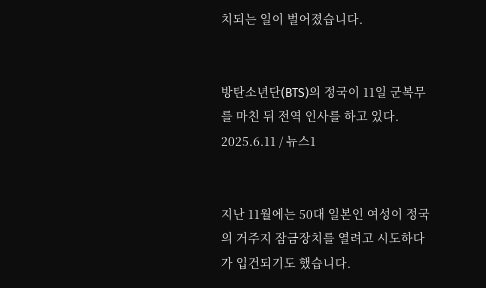치되는 일이 벌어졌습니다.


방탄소년단(BTS)의 정국이 11일 군복무를 마친 뒤 전역 인사를 하고 있다. 2025.6.11 / 뉴스1


지난 11월에는 50대 일본인 여성이 정국의 거주지 잠금장치를 열려고 시도하다가 입건되기도 했습니다.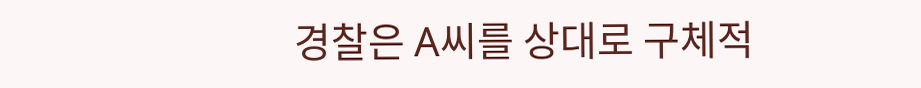경찰은 A씨를 상대로 구체적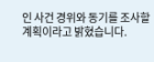인 사건 경위와 동기를 조사할 계획이라고 밝혔습니다.